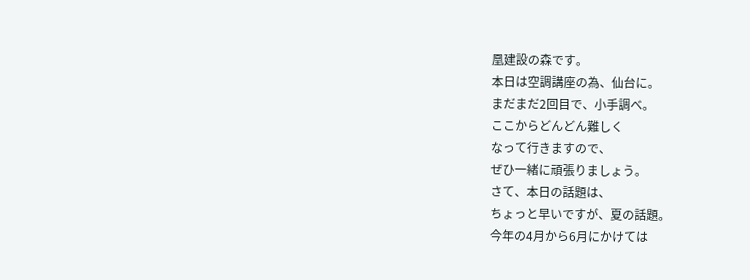凰建設の森です。
本日は空調講座の為、仙台に。
まだまだ2回目で、小手調べ。
ここからどんどん難しく
なって行きますので、
ぜひ一緒に頑張りましょう。
さて、本日の話題は、
ちょっと早いですが、夏の話題。
今年の4月から6月にかけては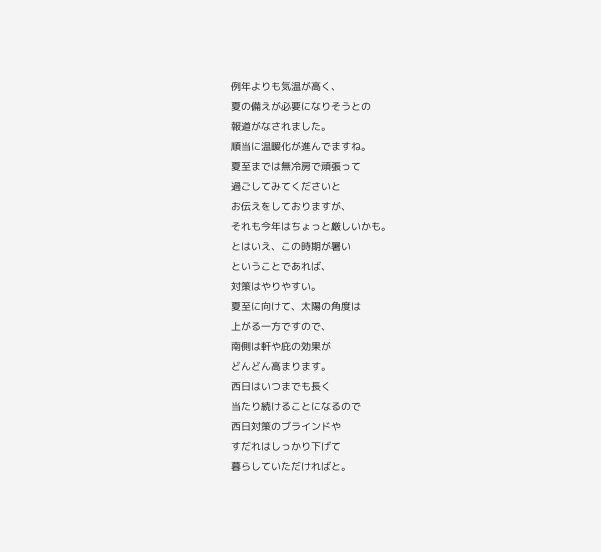例年よりも気温が高く、
夏の備えが必要になりそうとの
報道がなされました。
順当に温暖化が進んでますね。
夏至までは無冷房で頑張って
過ごしてみてくださいと
お伝えをしておりますが、
それも今年はちょっと厳しいかも。
とはいえ、この時期が暑い
ということであれば、
対策はやりやすい。
夏至に向けて、太陽の角度は
上がる一方ですので、
南側は軒や庇の効果が
どんどん高まります。
西日はいつまでも長く
当たり続けることになるので
西日対策のブラインドや
すだれはしっかり下げて
暮らしていただければと。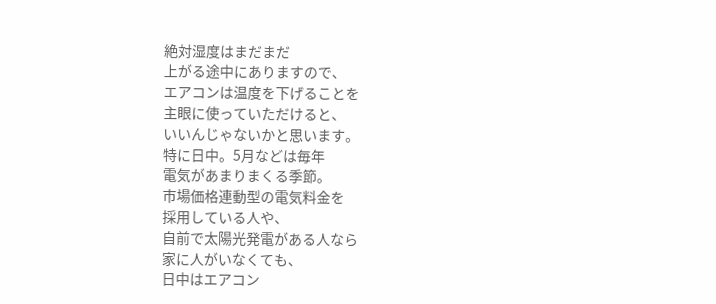絶対湿度はまだまだ
上がる途中にありますので、
エアコンは温度を下げることを
主眼に使っていただけると、
いいんじゃないかと思います。
特に日中。5月などは毎年
電気があまりまくる季節。
市場価格連動型の電気料金を
採用している人や、
自前で太陽光発電がある人なら
家に人がいなくても、
日中はエアコン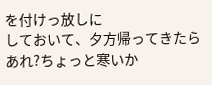を付けっ放しに
しておいて、夕方帰ってきたら
あれ?ちょっと寒いか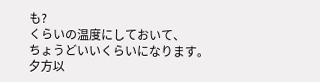も?
くらいの温度にしておいて、
ちょうどいいくらいになります。
夕方以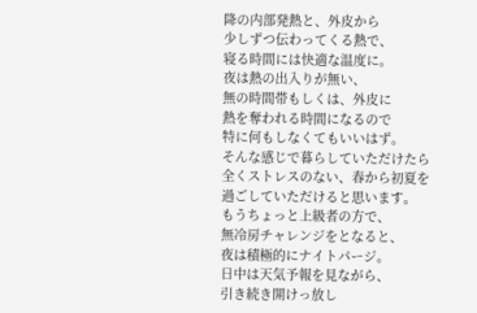降の内部発熱と、外皮から
少しずつ伝わってくる熱で、
寝る時間には快適な温度に。
夜は熱の出入りが無い、
無の時間帯もしくは、外皮に
熱を奪われる時間になるので
特に何もしなくてもいいはず。
そんな感じで暮らしていただけたら
全くストレスのない、春から初夏を
過ごしていただけると思います。
もうちょっと上級者の方で、
無冷房チャレンジをとなると、
夜は積極的にナイトパージ。
日中は天気予報を見ながら、
引き続き開けっ放し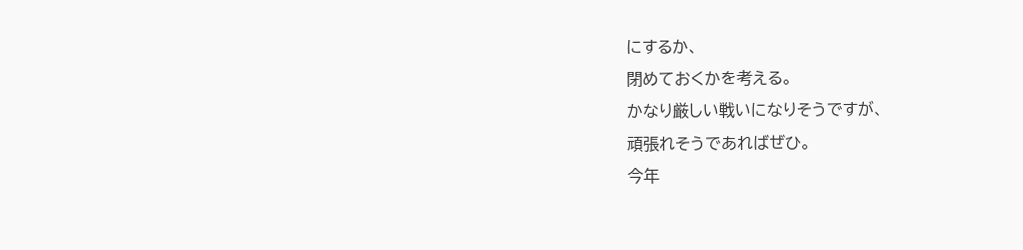にするか、
閉めておくかを考える。
かなり厳しい戦いになりそうですが、
頑張れそうであればぜひ。
今年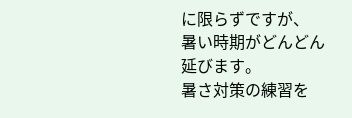に限らずですが、
暑い時期がどんどん延びます。
暑さ対策の練習を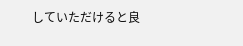していただけると良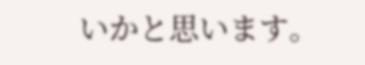いかと思います。